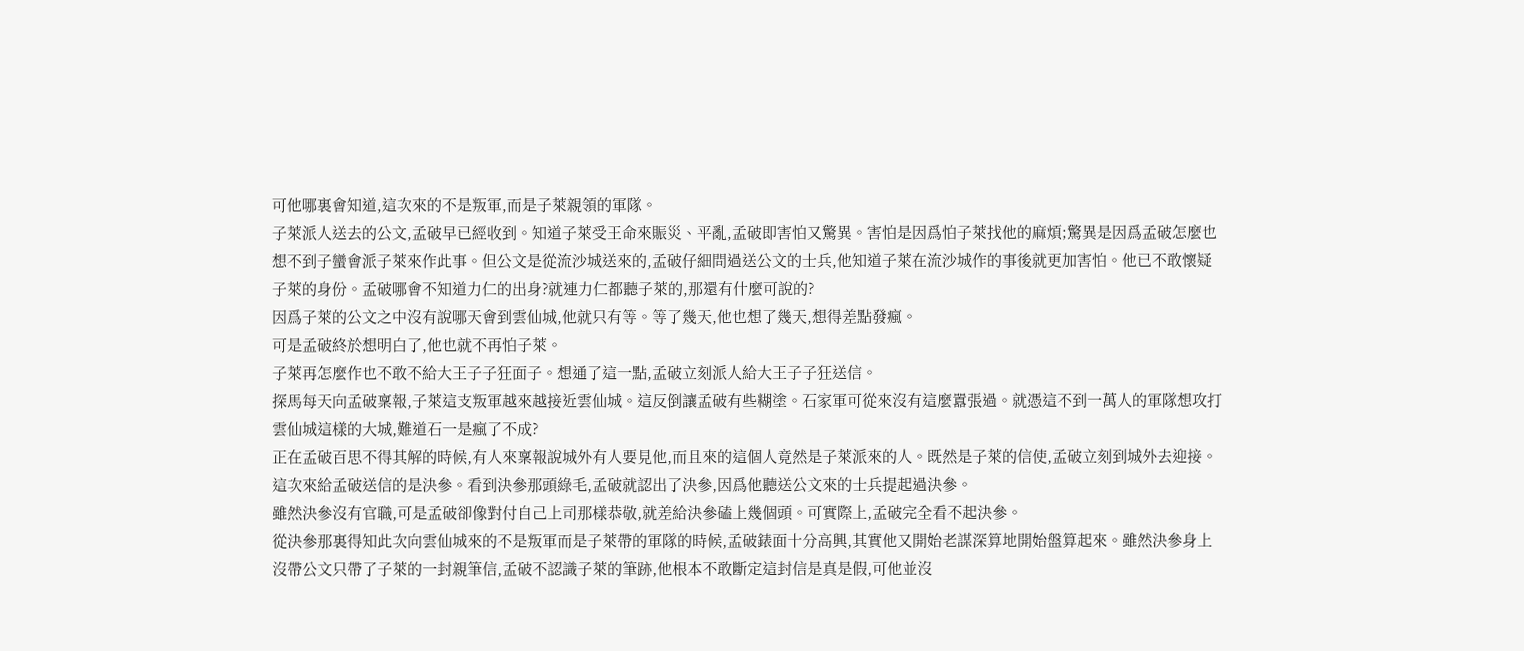可他哪裏會知道,這次來的不是叛軍,而是子萊親領的軍隊。
子萊派人送去的公文,孟破早已經收到。知道子萊受王命來賑災、平亂,孟破即害怕又驚異。害怕是因爲怕子萊找他的麻煩;驚異是因爲孟破怎麼也想不到子蠻會派子萊來作此事。但公文是從流沙城送來的,孟破仔細問過送公文的士兵,他知道子萊在流沙城作的事後就更加害怕。他已不敢懷疑子萊的身份。孟破哪會不知道力仁的出身?就連力仁都聽子萊的,那還有什麼可說的?
因爲子萊的公文之中沒有說哪天會到雲仙城,他就只有等。等了幾天,他也想了幾天,想得差點發瘋。
可是孟破終於想明白了,他也就不再怕子萊。
子萊再怎麼作也不敢不給大王子子狂面子。想通了這一點,孟破立刻派人給大王子子狂送信。
探馬每天向孟破稟報,子萊這支叛軍越來越接近雲仙城。這反倒讓孟破有些糊塗。石家軍可從來沒有這麼囂張過。就憑這不到一萬人的軍隊想攻打雲仙城這樣的大城,難道石一是瘋了不成?
正在孟破百思不得其解的時候,有人來稟報說城外有人要見他,而且來的這個人竟然是子萊派來的人。既然是子萊的信使,孟破立刻到城外去迎接。這次來給孟破送信的是決參。看到決參那頭綠毛,孟破就認出了決參,因爲他聽送公文來的士兵提起過決參。
雖然決參沒有官職,可是孟破卻像對付自己上司那樣恭敬,就差給決參磕上幾個頭。可實際上,孟破完全看不起決參。
從決參那裏得知此次向雲仙城來的不是叛軍而是子萊帶的軍隊的時候,孟破錶面十分高興,其實他又開始老謀深算地開始盤算起來。雖然決參身上沒帶公文只帶了子萊的一封親筆信,孟破不認識子萊的筆跡,他根本不敢斷定這封信是真是假,可他並沒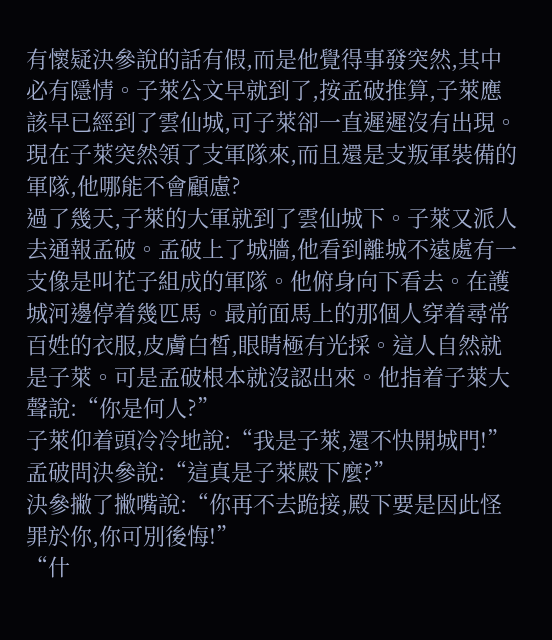有懷疑決參說的話有假,而是他覺得事發突然,其中必有隱情。子萊公文早就到了,按孟破推算,子萊應該早已經到了雲仙城,可子萊卻一直遲遲沒有出現。現在子萊突然領了支軍隊來,而且還是支叛軍裝備的軍隊,他哪能不會顧慮?
過了幾天,子萊的大軍就到了雲仙城下。子萊又派人去通報孟破。孟破上了城牆,他看到離城不遠處有一支像是叫花子組成的軍隊。他俯身向下看去。在護城河邊停着幾匹馬。最前面馬上的那個人穿着尋常百姓的衣服,皮膚白皙,眼睛極有光採。這人自然就是子萊。可是孟破根本就沒認出來。他指着子萊大聲說:“你是何人?”
子萊仰着頭冷冷地說:“我是子萊,還不快開城門!”
孟破問決參說:“這真是子萊殿下麼?”
決參撇了撇嘴說:“你再不去跪接,殿下要是因此怪罪於你,你可別後悔!”
“什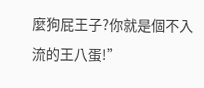麼狗屁王子?你就是個不入流的王八蛋!”